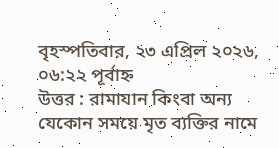বৃহস্পতিবার, ২৩ এপ্রিল ২০২৬, ০৬:২২ পূর্বাহ্ন
উত্তর : রামাযান কিংবা অন্য যেকোন সময়ে মৃত ব্যক্তির নামে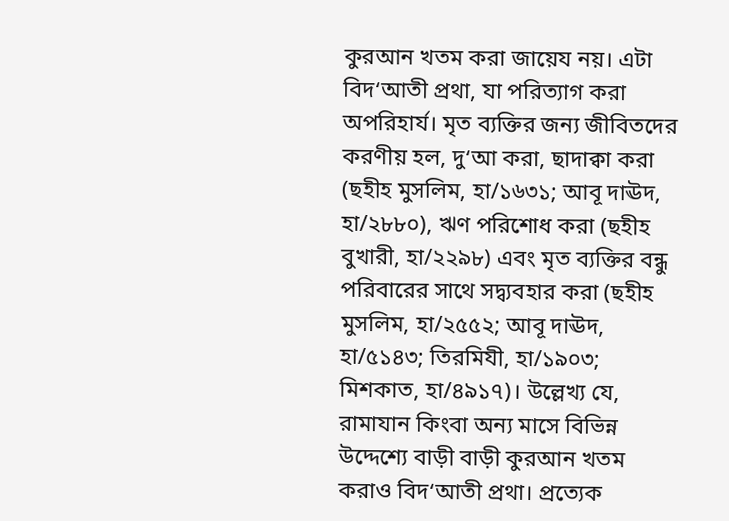কুরআন খতম করা জায়েয নয়। এটা বিদ‘আতী প্রথা, যা পরিত্যাগ করা অপরিহার্য। মৃত ব্যক্তির জন্য জীবিতদের করণীয় হল, দু‘আ করা, ছাদাক্বা করা (ছহীহ মুসলিম, হা/১৬৩১; আবূ দাঊদ, হা/২৮৮০), ঋণ পরিশোধ করা (ছহীহ বুখারী, হা/২২৯৮) এবং মৃত ব্যক্তির বন্ধু পরিবারের সাথে সদ্ব্যবহার করা (ছহীহ মুসলিম, হা/২৫৫২; আবূ দাঊদ, হা/৫১৪৩; তিরমিযী, হা/১৯০৩; মিশকাত, হা/৪৯১৭)। উল্লেখ্য যে, রামাযান কিংবা অন্য মাসে বিভিন্ন উদ্দেশ্যে বাড়ী বাড়ী কুরআন খতম করাও বিদ‘আতী প্রথা। প্রত্যেক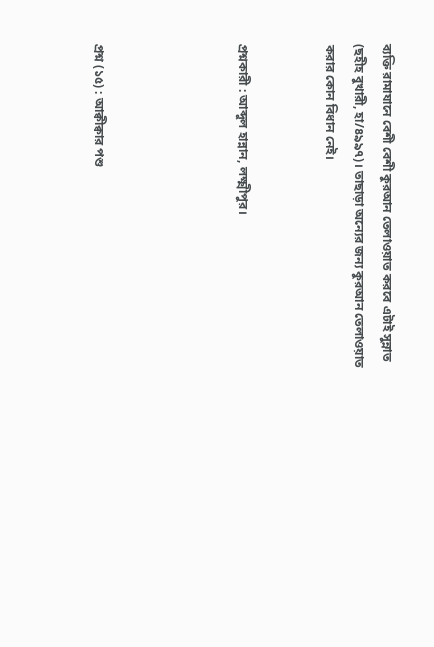ব্যক্তি রামাযানে বেশী বেশী কুরআন তেলাওয়াত করবে এটাই সুন্নাত (ছহীহ বুখারী, হা/৪৯৯৭)। তাছাড়া অন্যের জন্য কুরআন তেলাওয়াত করার কোন বিধান নেই।


প্রশ্নকারী : আব্দুল হান্নান, লক্ষ্মীপুর।




প্রশ্ন (১৫) : আক্বীক্বার পশু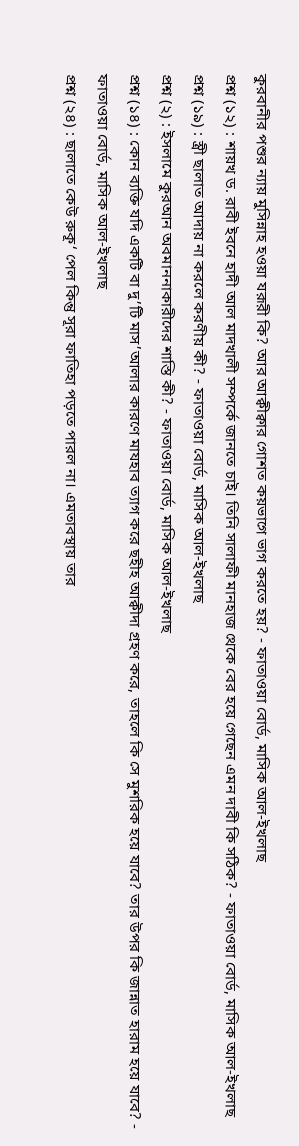কুরবানীর পশুর ন্যায় মুসিন্নাহ হওয়া যরূরী কি? আর আক্বীক্বার গোশত কয়ভাগে ভাগ করতে হয়? - ফাতাওয়া বোর্ড, মাসিক আল-ইখলাছ
প্রশ্ন (১২) : শায়খ ড. রাবী ইবনে হাদী আল মাদখালী সম্পর্কে জানতে চাই। তিনি সালাফী মানহাজ থেকে বের হয়ে গেছেন এমন দাবী কি সঠিক? - ফাতাওয়া বোর্ড, মাসিক আল-ইখলাছ
প্রশ্ন (১৯) : স্ত্রী ছালাত আদায় না করলে করণীয় কী? - ফাতাওয়া বোর্ড, মাসিক আল-ইখলাছ
প্রশ্ন (২) : ইসলামে কুরআন অবমাননাকারীদের শাস্তি কী? - ফাতাওয়া বোর্ড, মাসিক আল-ইখলাছ
প্রশ্ন (১৪) : কোন ব্যক্তি যদি একটি বা দু’টি মাস’আলার কারণে মাযহাব ত্যাগ করে ছহীহ আক্বীদা গ্রহণ করে, তাহলে কি সে মুশরিক হয়ে যাবে? তার উপর কি জান্নাত হারাম হয়ে যাবে? - ফাতাওয়া বোর্ড, মাসিক আল-ইখলাছ
প্রশ্ন (২৪) : ছালাতে কেউ রুকূ‘ পেল কিন্তু সূরা ফাতিহা পড়তে পারল না। এমতাবস্থায় তার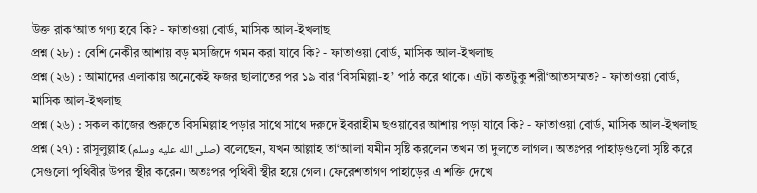উক্ত রাক‘আত গণ্য হবে কি? - ফাতাওয়া বোর্ড, মাসিক আল-ইখলাছ
প্রশ্ন (২৮) : বেশি নেকীর আশায় বড় মসজিদে গমন করা যাবে কি? - ফাতাওয়া বোর্ড, মাসিক আল-ইখলাছ
প্রশ্ন (২৬) : আমাদের এলাকায় অনেকেই ফজর ছালাতের পর ১৯ বার ‘বিসমিল্লা-হ’ পাঠ করে থাকে। এটা কতটুকু শরী‘আতসম্মত? - ফাতাওয়া বোর্ড, মাসিক আল-ইখলাছ
প্রশ্ন (২৬) : সকল কাজের শুরুতে বিসমিল্লাহ পড়ার সাথে সাথে দরুদে ইবরাহীম ছওয়াবের আশায় পড়া যাবে কি? - ফাতাওয়া বোর্ড, মাসিক আল-ইখলাছ
প্রশ্ন (২৭) : রাসূলুল্লাহ (صلى الله عليه وسلم) বলেছেন, যখন আল্লাহ তা‘আলা যমীন সৃষ্টি করলেন তখন তা দুলতে লাগল। অতঃপর পাহাড়গুলো সৃষ্টি করে সেগুলো পৃথিবীর উপর স্থীর করেন। অতঃপর পৃথিবী স্থীর হয়ে গেল। ফেরেশতাগণ পাহাড়ের এ শক্তি দেখে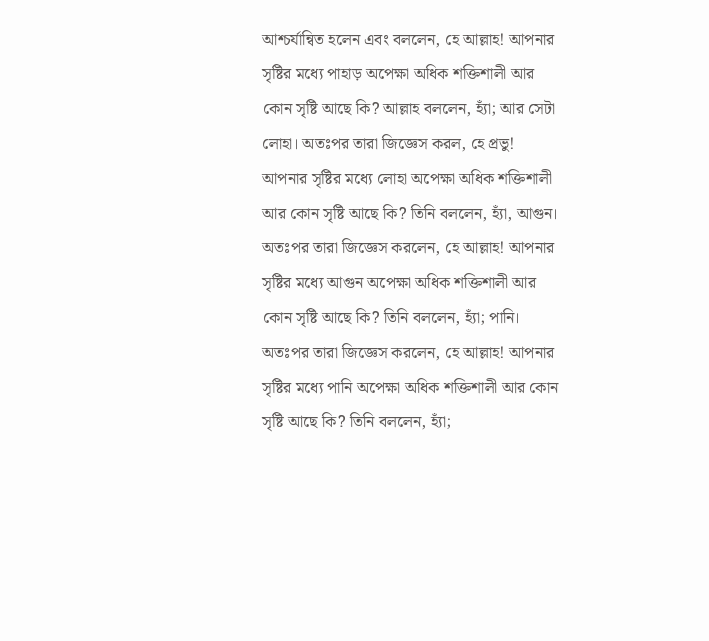আশ্চর্যান্বিত হলেন এবং বললেন, হে আল্লাহ! আপনার সৃষ্টির মধ্যে পাহাড় অপেক্ষা অধিক শক্তিশালী আর কোন সৃষ্টি আছে কি? আল্লাহ বললেন, হ্যাঁ; আর সেটা লোহা। অতঃপর তারা জিজ্ঞেস করল, হে প্রভু! আপনার সৃষ্টির মধ্যে লোহা অপেক্ষা অধিক শক্তিশালী আর কোন সৃষ্টি আছে কি? তিনি বললেন, হ্যাঁ, আগুন। অতঃপর তারা জিজ্ঞেস করলেন, হে আল্লাহ! আপনার সৃষ্টির মধ্যে আগুন অপেক্ষা অধিক শক্তিশালী আর কোন সৃষ্টি আছে কি? তিনি বললেন, হ্যাঁ; পানি। অতঃপর তারা জিজ্ঞেস করলেন, হে আল্লাহ! আপনার সৃষ্টির মধ্যে পানি অপেক্ষা অধিক শক্তিশালী আর কোন সৃষ্টি আছে কি? তিনি বললেন, হ্যাঁ;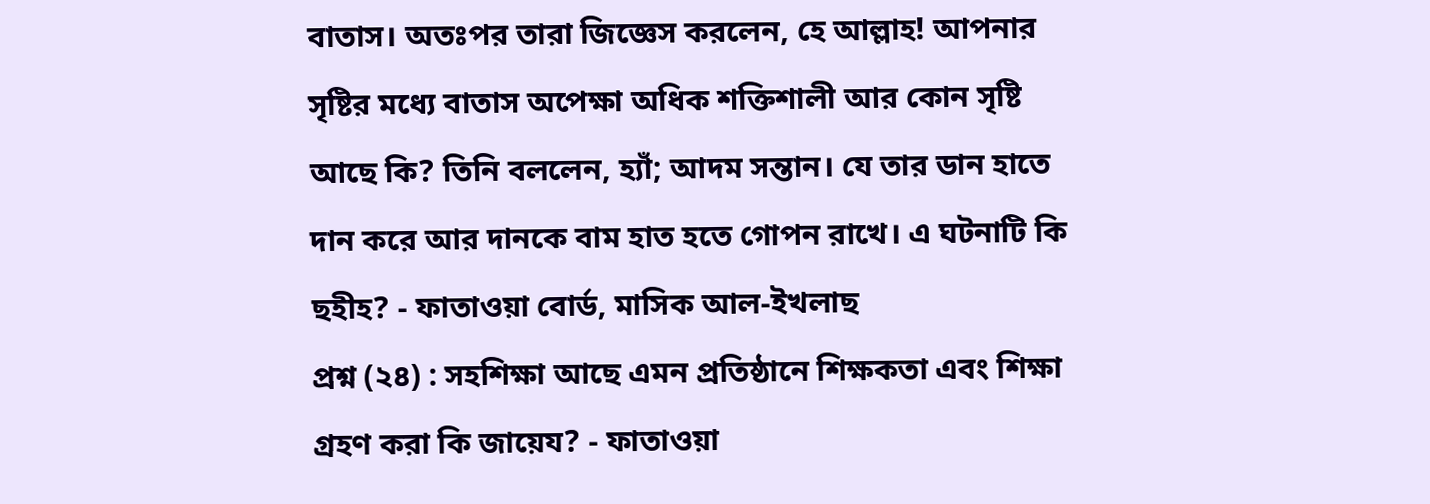বাতাস। অতঃপর তারা জিজ্ঞেস করলেন, হে আল্লাহ! আপনার সৃষ্টির মধ্যে বাতাস অপেক্ষা অধিক শক্তিশালী আর কোন সৃষ্টি আছে কি? তিনি বললেন, হ্যাঁ; আদম সন্তান। যে তার ডান হাতে দান করে আর দানকে বাম হাত হতে গোপন রাখে। এ ঘটনাটি কি ছহীহ? - ফাতাওয়া বোর্ড, মাসিক আল-ইখলাছ
প্রশ্ন (২৪) : সহশিক্ষা আছে এমন প্রতিষ্ঠানে শিক্ষকতা এবং শিক্ষা গ্রহণ করা কি জায়েয? - ফাতাওয়া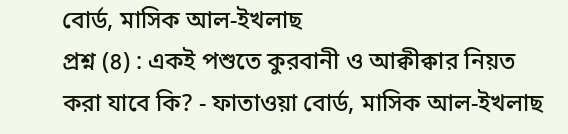বোর্ড, মাসিক আল-ইখলাছ
প্রশ্ন (৪) : একই পশুতে কুরবানী ও আক্বীক্বার নিয়ত করা যাবে কি? - ফাতাওয়া বোর্ড, মাসিক আল-ইখলাছ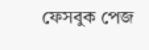ফেসবুক পেজ